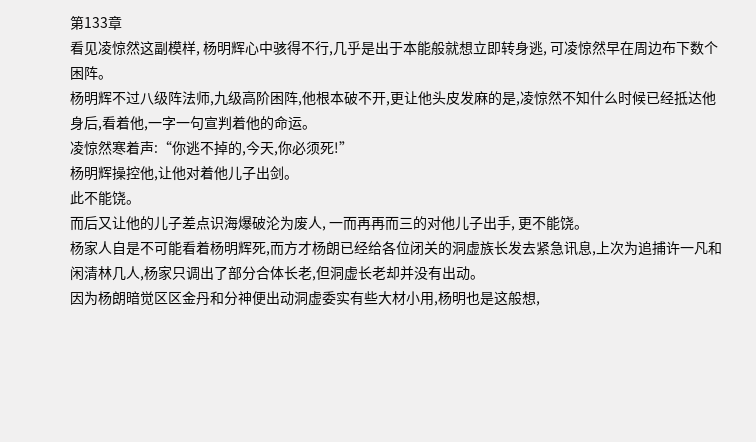第133章
看见凌惊然这副模样, 杨明辉心中骇得不行,几乎是出于本能般就想立即转身逃, 可凌惊然早在周边布下数个困阵。
杨明辉不过八级阵法师,九级高阶困阵,他根本破不开,更让他头皮发麻的是,凌惊然不知什么时候已经抵达他身后,看着他,一字一句宣判着他的命运。
凌惊然寒着声:“你逃不掉的,今天,你必须死!”
杨明辉操控他,让他对着他儿子出剑。
此不能饶。
而后又让他的儿子差点识海爆破沦为废人, 一而再再而三的对他儿子出手, 更不能饶。
杨家人自是不可能看着杨明辉死,而方才杨朗已经给各位闭关的洞虚族长发去紧急讯息,上次为追捕许一凡和闲清林几人,杨家只调出了部分合体长老,但洞虚长老却并没有出动。
因为杨朗暗觉区区金丹和分神便出动洞虚委实有些大材小用,杨明也是这般想,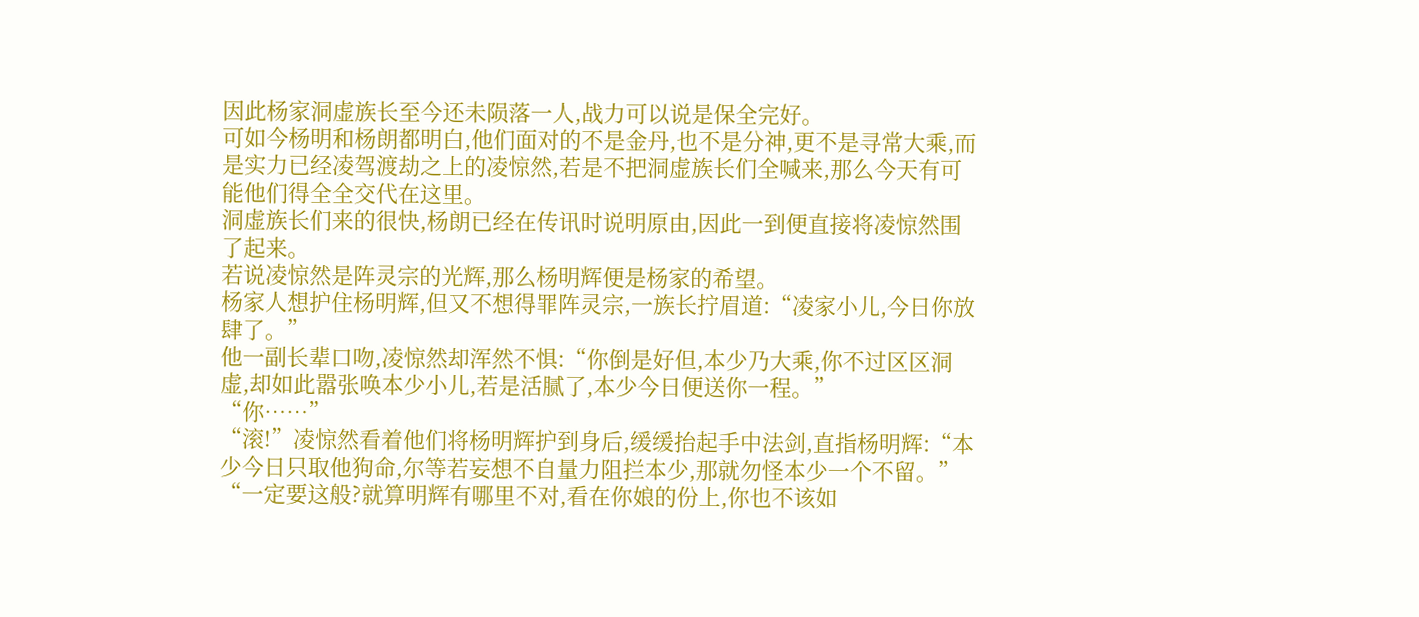因此杨家洞虚族长至今还未陨落一人,战力可以说是保全完好。
可如今杨明和杨朗都明白,他们面对的不是金丹,也不是分神,更不是寻常大乘,而是实力已经凌驾渡劫之上的凌惊然,若是不把洞虚族长们全喊来,那么今天有可能他们得全全交代在这里。
洞虚族长们来的很快,杨朗已经在传讯时说明原由,因此一到便直接将凌惊然围了起来。
若说凌惊然是阵灵宗的光辉,那么杨明辉便是杨家的希望。
杨家人想护住杨明辉,但又不想得罪阵灵宗,一族长拧眉道:“凌家小儿,今日你放肆了。”
他一副长辈口吻,凌惊然却浑然不惧:“你倒是好但,本少乃大乘,你不过区区洞虚,却如此嚣张唤本少小儿,若是活腻了,本少今日便送你一程。”
“你……”
“滚!”凌惊然看着他们将杨明辉护到身后,缓缓抬起手中法剑,直指杨明辉:“本少今日只取他狗命,尔等若妄想不自量力阻拦本少,那就勿怪本少一个不留。”
“一定要这般?就算明辉有哪里不对,看在你娘的份上,你也不该如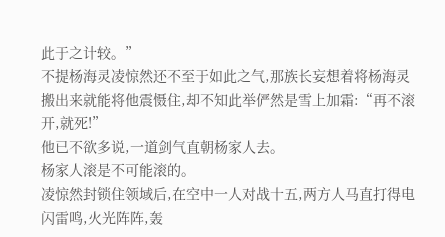此于之计较。”
不提杨海灵凌惊然还不至于如此之气,那族长妄想着将杨海灵搬出来就能将他震慑住,却不知此举俨然是雪上加霜:“再不滚开,就死!”
他已不欲多说,一道剑气直朝杨家人去。
杨家人滚是不可能滚的。
凌惊然封锁住领域后,在空中一人对战十五,两方人马直打得电闪雷鸣,火光阵阵,轰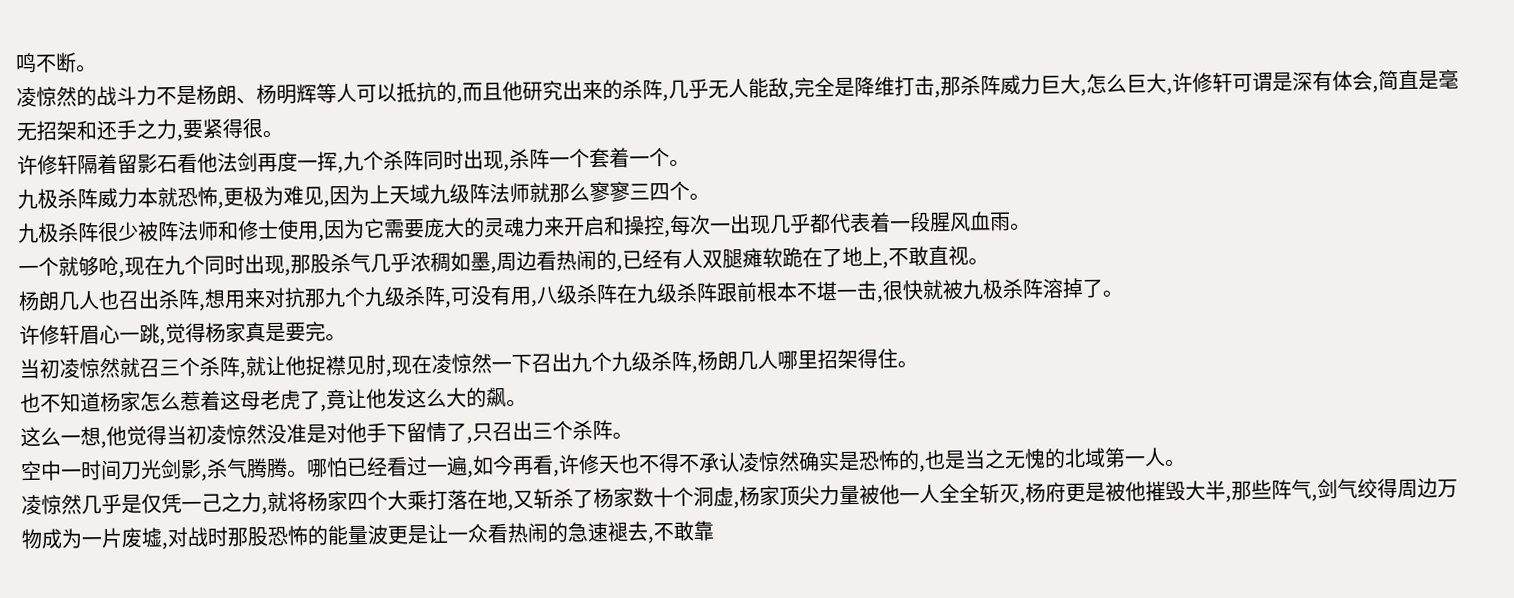鸣不断。
凌惊然的战斗力不是杨朗、杨明辉等人可以抵抗的,而且他研究出来的杀阵,几乎无人能敌,完全是降维打击,那杀阵威力巨大,怎么巨大,许修轩可谓是深有体会,简直是毫无招架和还手之力,要紧得很。
许修轩隔着留影石看他法剑再度一挥,九个杀阵同时出现,杀阵一个套着一个。
九极杀阵威力本就恐怖,更极为难见,因为上天域九级阵法师就那么寥寥三四个。
九极杀阵很少被阵法师和修士使用,因为它需要庞大的灵魂力来开启和操控,每次一出现几乎都代表着一段腥风血雨。
一个就够呛,现在九个同时出现,那股杀气几乎浓稠如墨,周边看热闹的,已经有人双腿瘫软跪在了地上,不敢直视。
杨朗几人也召出杀阵,想用来对抗那九个九级杀阵,可没有用,八级杀阵在九级杀阵跟前根本不堪一击,很快就被九极杀阵溶掉了。
许修轩眉心一跳,觉得杨家真是要完。
当初凌惊然就召三个杀阵,就让他捉襟见肘,现在凌惊然一下召出九个九级杀阵,杨朗几人哪里招架得住。
也不知道杨家怎么惹着这母老虎了,竟让他发这么大的飙。
这么一想,他觉得当初凌惊然没准是对他手下留情了,只召出三个杀阵。
空中一时间刀光剑影,杀气腾腾。哪怕已经看过一遍,如今再看,许修天也不得不承认凌惊然确实是恐怖的,也是当之无愧的北域第一人。
凌惊然几乎是仅凭一己之力,就将杨家四个大乘打落在地,又斩杀了杨家数十个洞虚,杨家顶尖力量被他一人全全斩灭,杨府更是被他摧毁大半,那些阵气,剑气绞得周边万物成为一片废墟,对战时那股恐怖的能量波更是让一众看热闹的急速褪去,不敢靠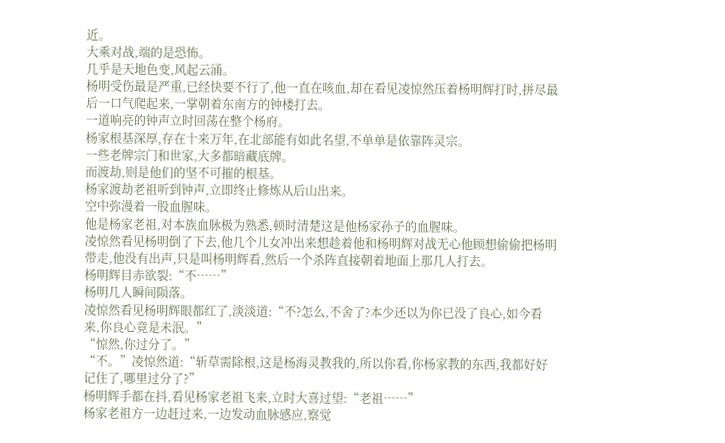近。
大乘对战,端的是恐怖。
几乎是天地色变,风起云涌。
杨明受伤最是严重,已经快要不行了,他一直在咳血,却在看见凌惊然压着杨明辉打时,拼尽最后一口气爬起来,一掌朝着东南方的钟楼打去。
一道响亮的钟声立时回荡在整个杨府。
杨家根基深厚,存在十来万年,在北部能有如此名望,不单单是依靠阵灵宗。
一些老牌宗门和世家,大多都暗藏底牌。
而渡劫,则是他们的坚不可摧的根基。
杨家渡劫老祖听到钟声,立即终止修炼从后山出来。
空中弥漫着一股血腥味。
他是杨家老祖,对本族血脉极为熟悉,顿时清楚这是他杨家孙子的血腥味。
凌惊然看见杨明倒了下去,他几个儿女冲出来想趁着他和杨明辉对战无心他顾想偷偷把杨明带走,他没有出声,只是叫杨明辉看,然后一个杀阵直接朝着地面上那几人打去。
杨明辉目赤欲裂:“不……”
杨明几人瞬间陨落。
凌惊然看见杨明辉眼都红了,淡淡道:“不?怎么,不舍了?本少还以为你已没了良心,如今看来,你良心竟是未泯。”
“惊然,你过分了。”
“不。”凌惊然道:“斩草需除根,这是杨海灵教我的,所以你看,你杨家教的东西,我都好好记住了,哪里过分了?”
杨明辉手都在抖,看见杨家老祖飞来,立时大喜过望:“老祖……”
杨家老祖方一边赶过来,一边发动血脉感应,察觉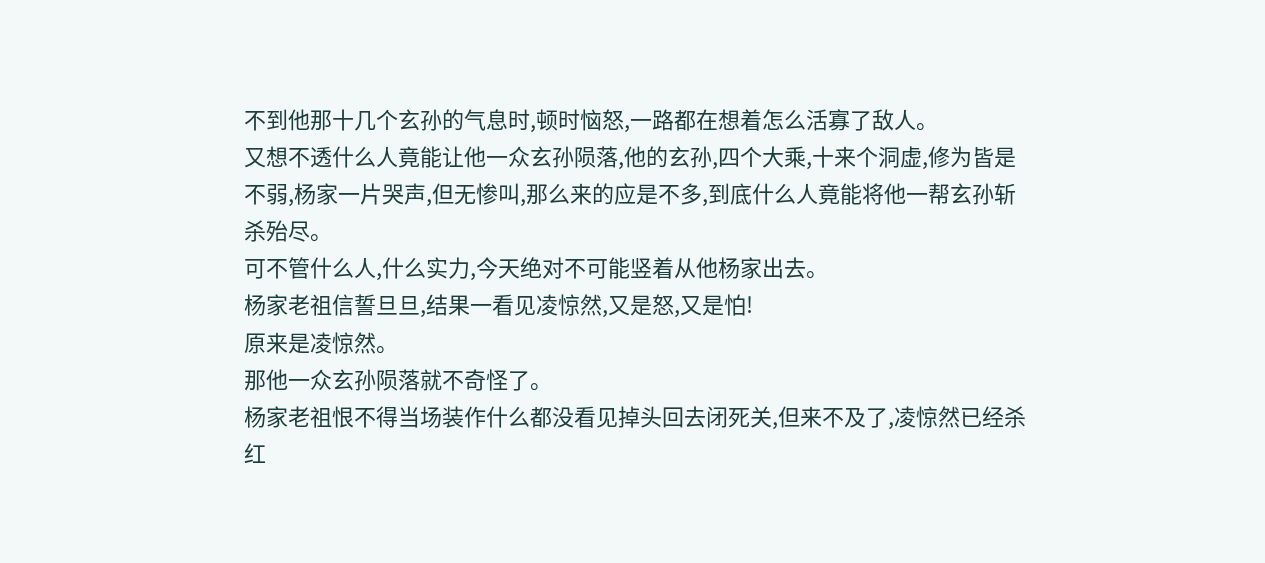不到他那十几个玄孙的气息时,顿时恼怒,一路都在想着怎么活寡了敌人。
又想不透什么人竟能让他一众玄孙陨落,他的玄孙,四个大乘,十来个洞虚,修为皆是不弱,杨家一片哭声,但无惨叫,那么来的应是不多,到底什么人竟能将他一帮玄孙斩杀殆尽。
可不管什么人,什么实力,今天绝对不可能竖着从他杨家出去。
杨家老祖信誓旦旦,结果一看见凌惊然,又是怒,又是怕!
原来是凌惊然。
那他一众玄孙陨落就不奇怪了。
杨家老祖恨不得当场装作什么都没看见掉头回去闭死关,但来不及了,凌惊然已经杀红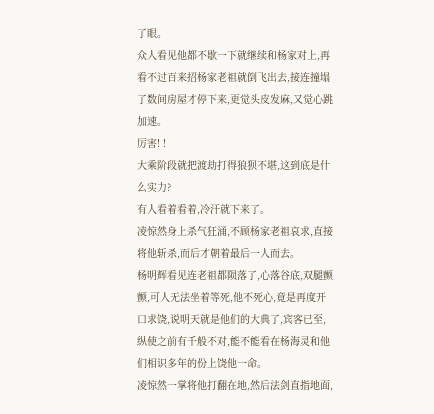了眼。
众人看见他都不歇一下就继续和杨家对上,再看不过百来招杨家老祖就倒飞出去,接连撞塌了数间房屋才停下来,更觉头皮发麻,又觉心跳加速。
厉害! !
大乘阶段就把渡劫打得狼狈不堪,这到底是什么实力?
有人看着看着,冷汗就下来了。
凌惊然身上杀气狂涌,不顾杨家老祖哀求,直接将他斩杀,而后才朝着最后一人而去。
杨明辉看见连老祖都陨落了,心落谷底,双腿颤颤,可人无法坐着等死,他不死心,竟是再度开口求饶,说明天就是他们的大典了,宾客已至,纵使之前有千般不对,能不能看在杨海灵和他们相识多年的份上饶他一命。
凌惊然一掌将他打翻在地,然后法剑直指地面,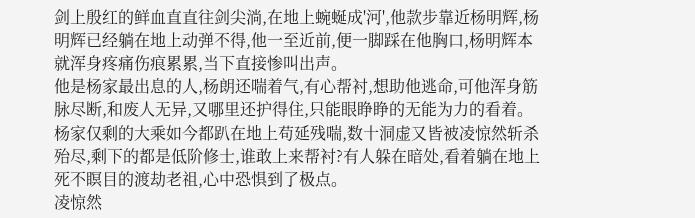剑上殷红的鲜血直直往剑尖淌,在地上蜿蜒成'河',他款步靠近杨明辉,杨明辉已经躺在地上动弹不得,他一至近前,便一脚踩在他胸口,杨明辉本就浑身疼痛伤痕累累,当下直接惨叫出声。
他是杨家最出息的人,杨朗还喘着气,有心帮衬,想助他逃命,可他浑身筋脉尽断,和废人无异,又哪里还护得住,只能眼睁睁的无能为力的看着。
杨家仅剩的大乘如今都趴在地上苟延残喘,数十洞虚又皆被凌惊然斩杀殆尽,剩下的都是低阶修士,谁敢上来帮衬?有人躲在暗处,看着躺在地上死不瞑目的渡劫老祖,心中恐惧到了极点。
凌惊然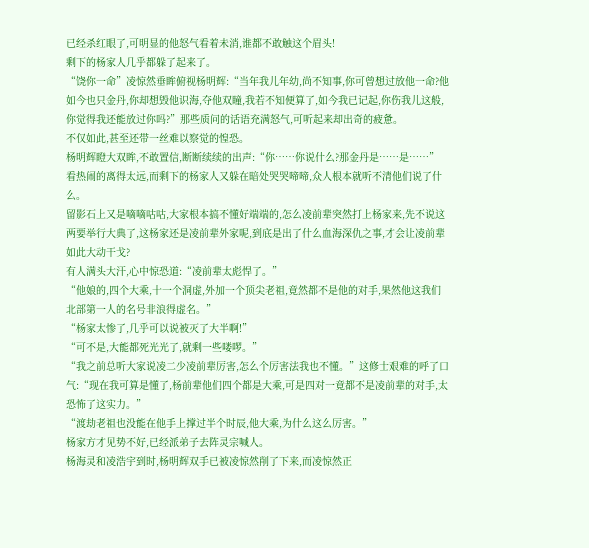已经杀红眼了,可明显的他怒气看着未消,谁都不敢触这个眉头!
剩下的杨家人几乎都躲了起来了。
“饶你一命”凌惊然垂眸俯视杨明辉:“当年我儿年幼,尚不知事,你可曾想过放他一命?他如今也只金丹,你却想毁他识海,夺他双瞳,我若不知便算了,如今我已记起,你伤我儿这般,你觉得我还能放过你吗?”那些质问的话语充满怒气,可听起来却出奇的疲惫。
不仅如此,甚至还带一丝难以察觉的惶恐。
杨明辉瞪大双眸,不敢置信,断断续续的出声:“你……你说什么?那金丹是……是……”
看热闹的离得太远,而剩下的杨家人又躲在暗处哭哭啼啼,众人根本就听不清他们说了什么。
留影石上又是嘀嘀咕咕,大家根本搞不懂好端端的,怎么凌前辈突然打上杨家来,先不说这两要举行大典了,这杨家还是凌前辈外家呢,到底是出了什么血海深仇之事,才会让凌前辈如此大动干戈?
有人满头大汗,心中惊恐道:“凌前辈太彪悍了。”
“他娘的,四个大乘,十一个洞虚,外加一个顶尖老祖,竟然都不是他的对手,果然他这我们北部第一人的名号非浪得虚名。”
“杨家太惨了,几乎可以说被灭了大半啊!”
“可不是,大能都死光光了,就剩一些喽啰。”
“我之前总听大家说凌二少凌前辈厉害,怎么个厉害法我也不懂。”这修士艰难的呼了口气:“现在我可算是懂了,杨前辈他们四个都是大乘,可是四对一竟都不是凌前辈的对手,太恐怖了这实力。”
“渡劫老祖也没能在他手上撑过半个时辰,他大乘,为什么这么厉害。”
杨家方才见势不好,已经派弟子去阵灵宗喊人。
杨海灵和凌浩宇到时,杨明辉双手已被凌惊然削了下来,而凌惊然正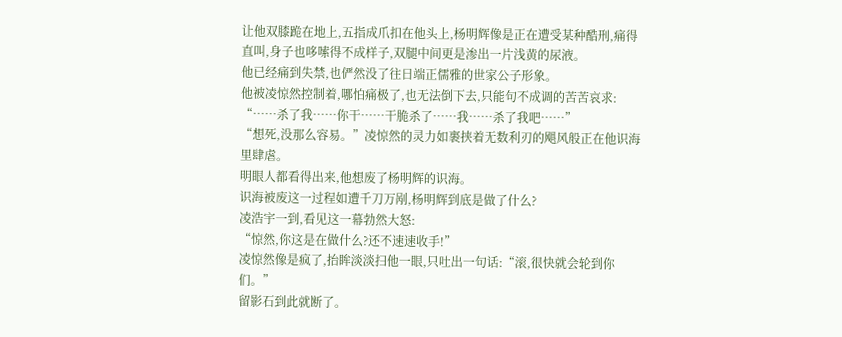让他双膝跪在地上,五指成爪扣在他头上,杨明辉像是正在遭受某种酷刑,痛得直叫,身子也哆嗦得不成样子,双腿中间更是渗出一片浅黄的尿液。
他已经痛到失禁,也俨然没了往日端正儒雅的世家公子形象。
他被凌惊然控制着,哪怕痛极了,也无法倒下去,只能句不成调的苦苦哀求:
“……杀了我……你干……干脆杀了……我……杀了我吧……”
“想死,没那么容易。”凌惊然的灵力如裹挟着无数利刃的飓风般正在他识海里肆虐。
明眼人都看得出来,他想废了杨明辉的识海。
识海被废这一过程如遭千刀万剐,杨明辉到底是做了什么?
凌浩宇一到,看见这一幕勃然大怒:
“惊然,你这是在做什么?还不速速收手!”
凌惊然像是疯了,抬眸淡淡扫他一眼,只吐出一句话:“滚,很快就会轮到你们。”
留影石到此就断了。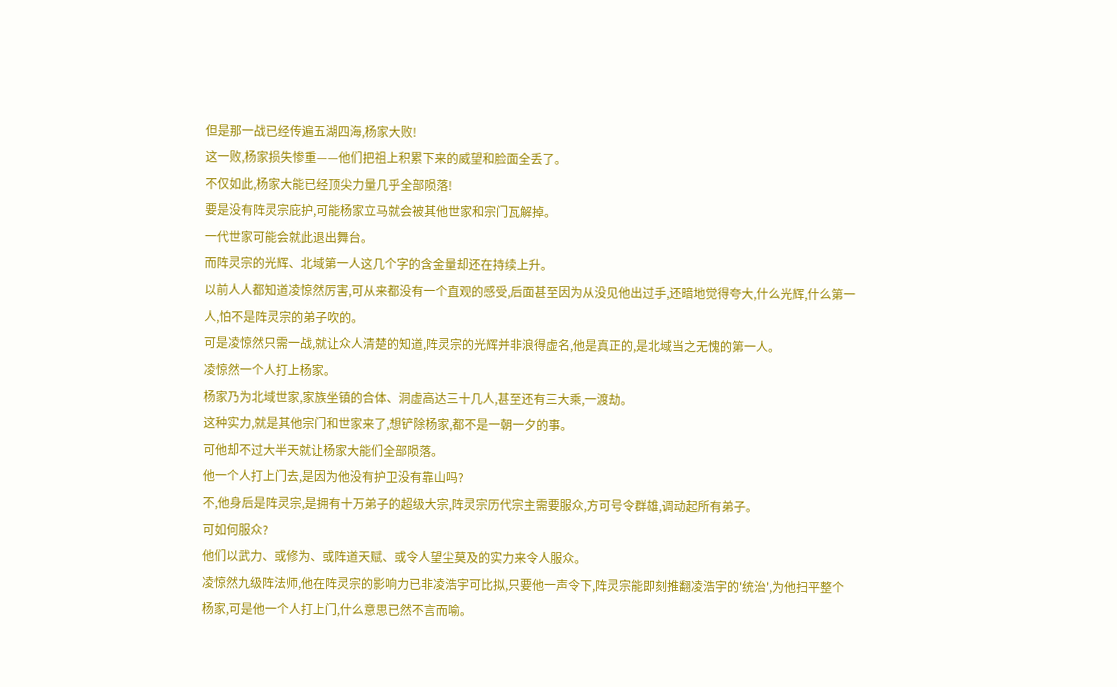但是那一战已经传遍五湖四海,杨家大败!
这一败,杨家损失惨重——他们把祖上积累下来的威望和脸面全丢了。
不仅如此,杨家大能已经顶尖力量几乎全部陨落!
要是没有阵灵宗庇护,可能杨家立马就会被其他世家和宗门瓦解掉。
一代世家可能会就此退出舞台。
而阵灵宗的光辉、北域第一人这几个字的含金量却还在持续上升。
以前人人都知道凌惊然厉害,可从来都没有一个直观的感受,后面甚至因为从没见他出过手,还暗地觉得夸大,什么光辉,什么第一人,怕不是阵灵宗的弟子吹的。
可是凌惊然只需一战,就让众人清楚的知道,阵灵宗的光辉并非浪得虚名,他是真正的,是北域当之无愧的第一人。
凌惊然一个人打上杨家。
杨家乃为北域世家,家族坐镇的合体、洞虚高达三十几人,甚至还有三大乘,一渡劫。
这种实力,就是其他宗门和世家来了,想铲除杨家,都不是一朝一夕的事。
可他却不过大半天就让杨家大能们全部陨落。
他一个人打上门去,是因为他没有护卫没有靠山吗?
不,他身后是阵灵宗,是拥有十万弟子的超级大宗,阵灵宗历代宗主需要服众,方可号令群雄,调动起所有弟子。
可如何服众?
他们以武力、或修为、或阵道天赋、或令人望尘莫及的实力来令人服众。
凌惊然九级阵法师,他在阵灵宗的影响力已非凌浩宇可比拟,只要他一声令下,阵灵宗能即刻推翻凌浩宇的'统治',为他扫平整个杨家,可是他一个人打上门,什么意思已然不言而喻。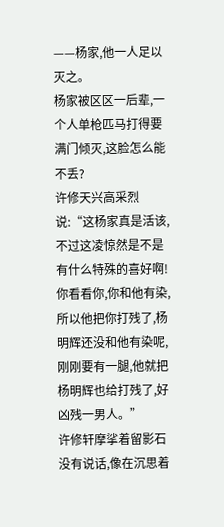——杨家,他一人足以灭之。
杨家被区区一后辈,一个人单枪匹马打得要满门倾灭,这脸怎么能不丢?
许修天兴高采烈说:“这杨家真是活该,不过这凌惊然是不是有什么特殊的喜好啊!你看看你,你和他有染,所以他把你打残了,杨明辉还没和他有染呢,刚刚要有一腿,他就把杨明辉也给打残了,好凶残一男人。”
许修轩摩挲着留影石没有说话,像在沉思着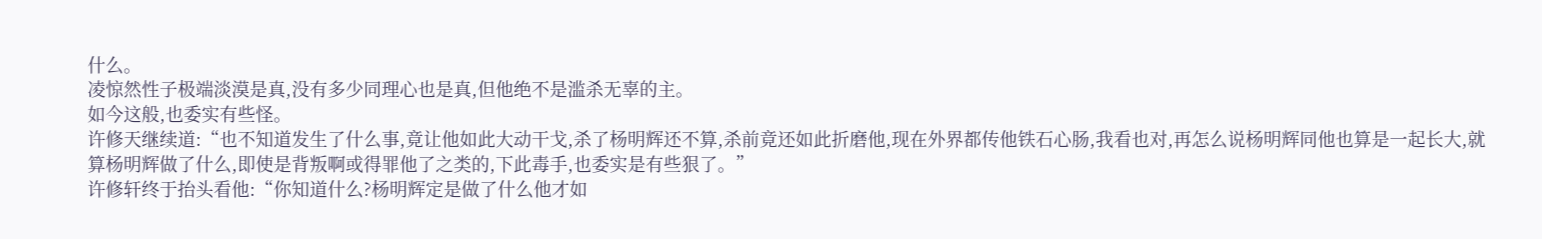什么。
凌惊然性子极端淡漠是真,没有多少同理心也是真,但他绝不是滥杀无辜的主。
如今这般,也委实有些怪。
许修天继续道:“也不知道发生了什么事,竟让他如此大动干戈,杀了杨明辉还不算,杀前竟还如此折磨他,现在外界都传他铁石心肠,我看也对,再怎么说杨明辉同他也算是一起长大,就算杨明辉做了什么,即使是背叛啊或得罪他了之类的,下此毒手,也委实是有些狠了。”
许修轩终于抬头看他:“你知道什么?杨明辉定是做了什么他才如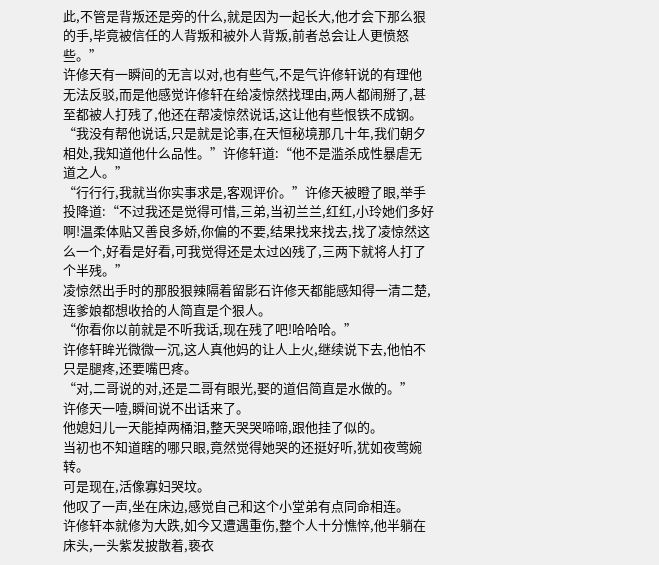此,不管是背叛还是旁的什么,就是因为一起长大,他才会下那么狠的手,毕竟被信任的人背叛和被外人背叛,前者总会让人更愤怒些。”
许修天有一瞬间的无言以对,也有些气,不是气许修轩说的有理他无法反驳,而是他感觉许修轩在给凌惊然找理由,两人都闹掰了,甚至都被人打残了,他还在帮凌惊然说话,这让他有些恨铁不成钢。
“我没有帮他说话,只是就是论事,在天恒秘境那几十年,我们朝夕相处,我知道他什么品性。”许修轩道:“他不是滥杀成性暴虐无道之人。”
“行行行,我就当你实事求是,客观评价。”许修天被瞪了眼,举手投降道:“不过我还是觉得可惜,三弟,当初兰兰,红红,小玲她们多好啊!温柔体贴又善良多娇,你偏的不要,结果找来找去,找了凌惊然这么一个,好看是好看,可我觉得还是太过凶残了,三两下就将人打了个半残。”
凌惊然出手时的那股狠辣隔着留影石许修天都能感知得一清二楚,连爹娘都想收拾的人简直是个狠人。
“你看你以前就是不听我话,现在残了吧!哈哈哈。”
许修轩眸光微微一沉,这人真他妈的让人上火,继续说下去,他怕不只是腿疼,还要嘴巴疼。
“对,二哥说的对,还是二哥有眼光,娶的道侣简直是水做的。”
许修天一噎,瞬间说不出话来了。
他媳妇儿一天能掉两桶泪,整天哭哭啼啼,跟他挂了似的。
当初也不知道瞎的哪只眼,竟然觉得她哭的还挺好听,犹如夜莺婉转。
可是现在,活像寡妇哭坟。
他叹了一声,坐在床边,感觉自己和这个小堂弟有点同命相连。
许修轩本就修为大跌,如今又遭遇重伤,整个人十分憔悴,他半躺在床头,一头紫发披散着,亵衣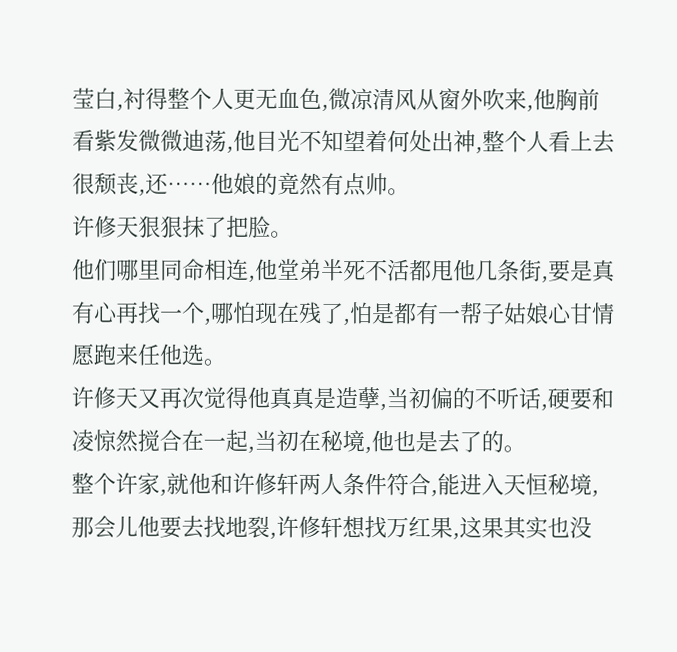莹白,衬得整个人更无血色,微凉清风从窗外吹来,他胸前看紫发微微迪荡,他目光不知望着何处出神,整个人看上去很颓丧,还……他娘的竟然有点帅。
许修天狠狠抹了把脸。
他们哪里同命相连,他堂弟半死不活都甩他几条街,要是真有心再找一个,哪怕现在残了,怕是都有一帮子姑娘心甘情愿跑来任他选。
许修天又再次觉得他真真是造孽,当初偏的不听话,硬要和凌惊然搅合在一起,当初在秘境,他也是去了的。
整个许家,就他和许修轩两人条件符合,能进入天恒秘境,那会儿他要去找地裂,许修轩想找万红果,这果其实也没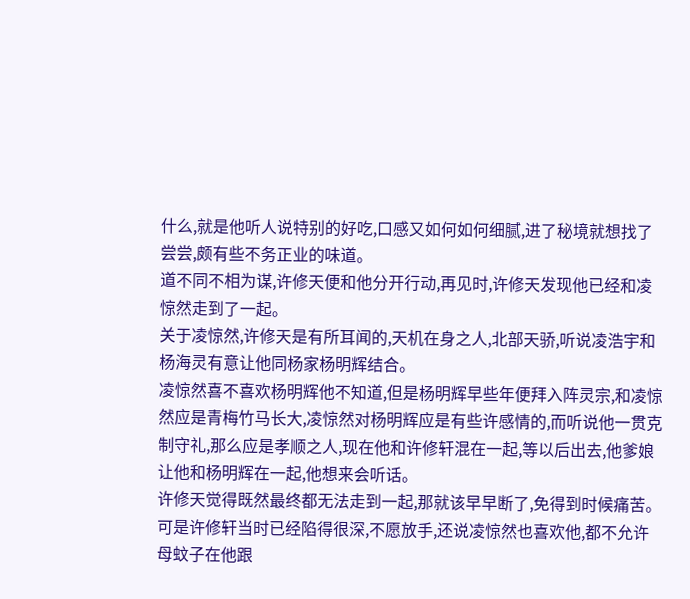什么,就是他听人说特别的好吃,口感又如何如何细腻,进了秘境就想找了尝尝,颇有些不务正业的味道。
道不同不相为谋,许修天便和他分开行动,再见时,许修天发现他已经和凌惊然走到了一起。
关于凌惊然,许修天是有所耳闻的,天机在身之人,北部天骄,听说凌浩宇和杨海灵有意让他同杨家杨明辉结合。
凌惊然喜不喜欢杨明辉他不知道,但是杨明辉早些年便拜入阵灵宗,和凌惊然应是青梅竹马长大,凌惊然对杨明辉应是有些许感情的,而听说他一贯克制守礼,那么应是孝顺之人,现在他和许修轩混在一起,等以后出去,他爹娘让他和杨明辉在一起,他想来会听话。
许修天觉得既然最终都无法走到一起,那就该早早断了,免得到时候痛苦。
可是许修轩当时已经陷得很深,不愿放手,还说凌惊然也喜欢他,都不允许母蚊子在他跟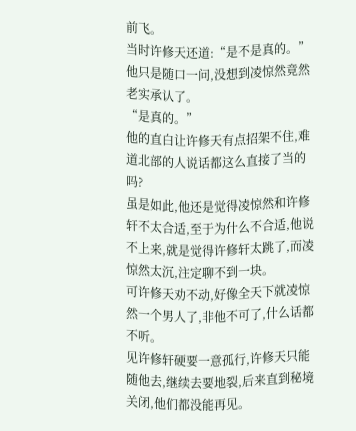前飞。
当时许修天还道:“是不是真的。”
他只是随口一问,没想到凌惊然竟然老实承认了。
“是真的。”
他的直白让许修天有点招架不住,难道北部的人说话都这么直接了当的吗?
虽是如此,他还是觉得凌惊然和许修轩不太合适,至于为什么不合适,他说不上来,就是觉得许修轩太跳了,而凌惊然太沉,注定聊不到一块。
可许修天劝不动,好像全天下就凌惊然一个男人了,非他不可了,什么话都不听。
见许修轩硬要一意孤行,许修天只能随他去,继续去要地裂,后来直到秘境关闭,他们都没能再见。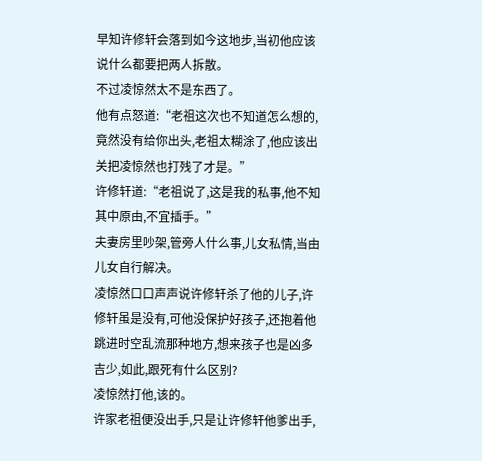早知许修轩会落到如今这地步,当初他应该说什么都要把两人拆散。
不过凌惊然太不是东西了。
他有点怒道:“老祖这次也不知道怎么想的,竟然没有给你出头,老祖太糊涂了,他应该出关把凌惊然也打残了才是。”
许修轩道:“老祖说了,这是我的私事,他不知其中原由,不宜插手。”
夫妻房里吵架,管旁人什么事,儿女私情,当由儿女自行解决。
凌惊然口口声声说许修轩杀了他的儿子,许修轩虽是没有,可他没保护好孩子,还抱着他跳进时空乱流那种地方,想来孩子也是凶多吉少,如此,跟死有什么区别?
凌惊然打他,该的。
许家老祖便没出手,只是让许修轩他爹出手,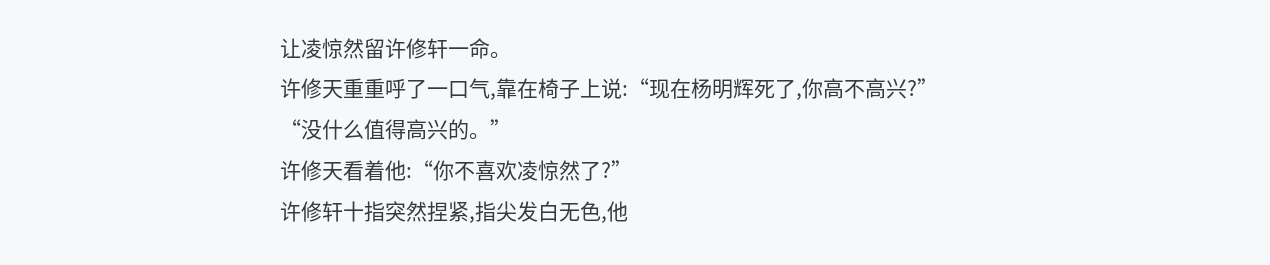让凌惊然留许修轩一命。
许修天重重呼了一口气,靠在椅子上说:“现在杨明辉死了,你高不高兴?”
“没什么值得高兴的。”
许修天看着他:“你不喜欢凌惊然了?”
许修轩十指突然捏紧,指尖发白无色,他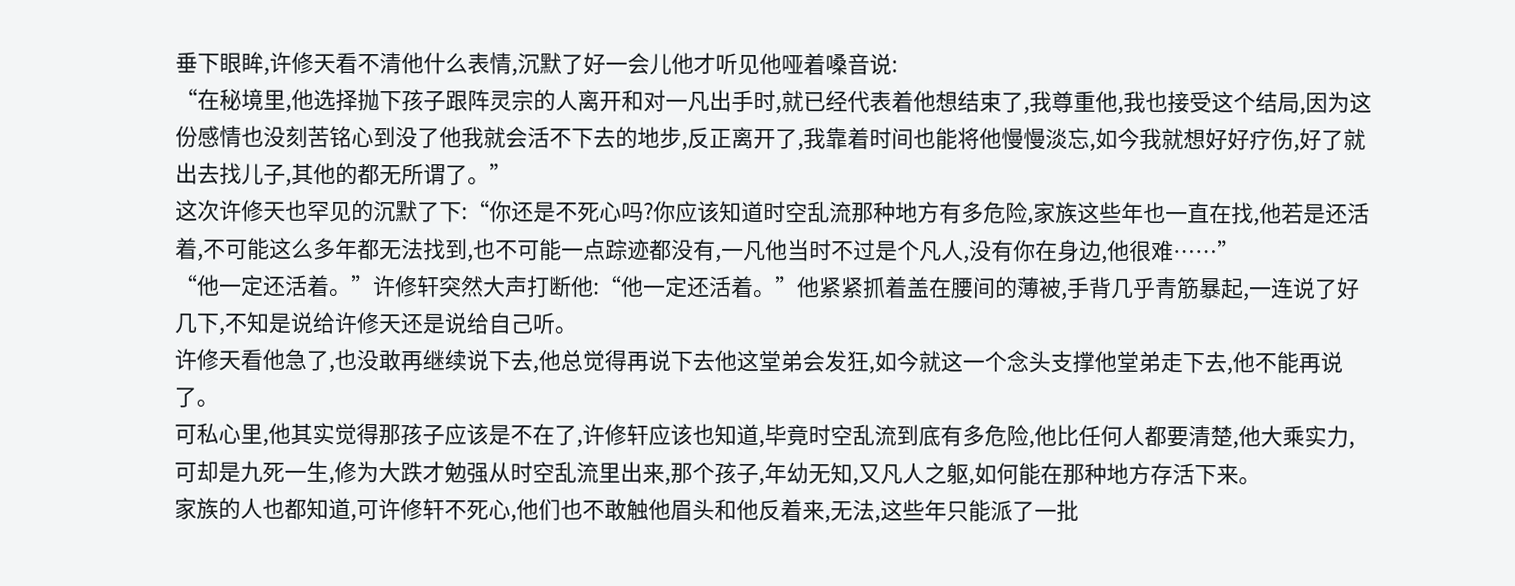垂下眼眸,许修天看不清他什么表情,沉默了好一会儿他才听见他哑着嗓音说:
“在秘境里,他选择抛下孩子跟阵灵宗的人离开和对一凡出手时,就已经代表着他想结束了,我尊重他,我也接受这个结局,因为这份感情也没刻苦铭心到没了他我就会活不下去的地步,反正离开了,我靠着时间也能将他慢慢淡忘,如今我就想好好疗伤,好了就出去找儿子,其他的都无所谓了。”
这次许修天也罕见的沉默了下:“你还是不死心吗?你应该知道时空乱流那种地方有多危险,家族这些年也一直在找,他若是还活着,不可能这么多年都无法找到,也不可能一点踪迹都没有,一凡他当时不过是个凡人,没有你在身边,他很难……”
“他一定还活着。”许修轩突然大声打断他:“他一定还活着。”他紧紧抓着盖在腰间的薄被,手背几乎青筋暴起,一连说了好几下,不知是说给许修天还是说给自己听。
许修天看他急了,也没敢再继续说下去,他总觉得再说下去他这堂弟会发狂,如今就这一个念头支撑他堂弟走下去,他不能再说了。
可私心里,他其实觉得那孩子应该是不在了,许修轩应该也知道,毕竟时空乱流到底有多危险,他比任何人都要清楚,他大乘实力,可却是九死一生,修为大跌才勉强从时空乱流里出来,那个孩子,年幼无知,又凡人之躯,如何能在那种地方存活下来。
家族的人也都知道,可许修轩不死心,他们也不敢触他眉头和他反着来,无法,这些年只能派了一批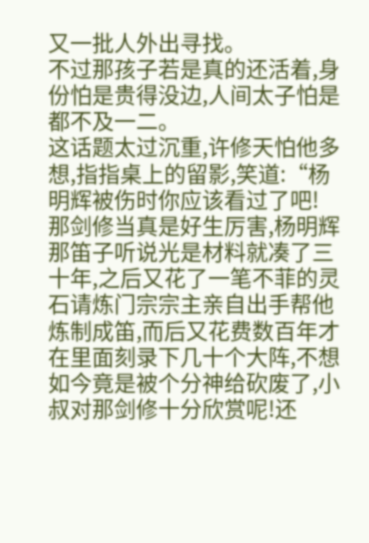又一批人外出寻找。
不过那孩子若是真的还活着,身份怕是贵得没边,人间太子怕是都不及一二。
这话题太过沉重,许修天怕他多想,指指桌上的留影,笑道:“杨明辉被伤时你应该看过了吧!那剑修当真是好生厉害,杨明辉那笛子听说光是材料就凑了三十年,之后又花了一笔不菲的灵石请炼门宗宗主亲自出手帮他炼制成笛,而后又花费数百年才在里面刻录下几十个大阵,不想如今竟是被个分神给砍废了,小叔对那剑修十分欣赏呢!还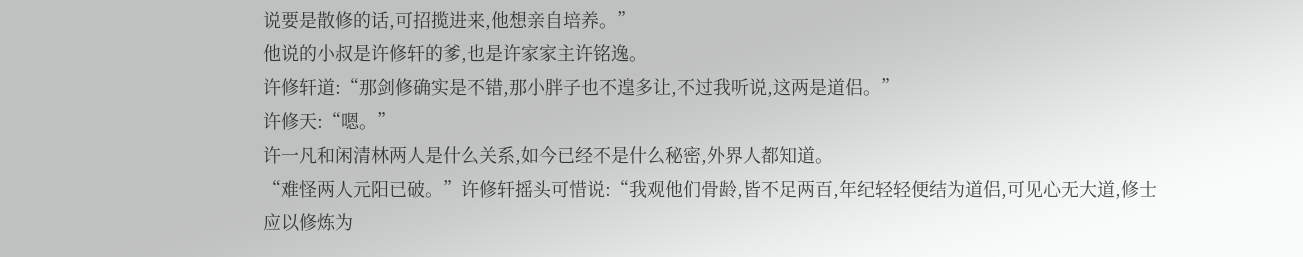说要是散修的话,可招揽进来,他想亲自培养。”
他说的小叔是许修轩的爹,也是许家家主许铭逸。
许修轩道:“那剑修确实是不错,那小胖子也不遑多让,不过我听说,这两是道侣。”
许修天:“嗯。”
许一凡和闲清林两人是什么关系,如今已经不是什么秘密,外界人都知道。
“难怪两人元阳已破。”许修轩摇头可惜说:“我观他们骨龄,皆不足两百,年纪轻轻便结为道侣,可见心无大道,修士应以修炼为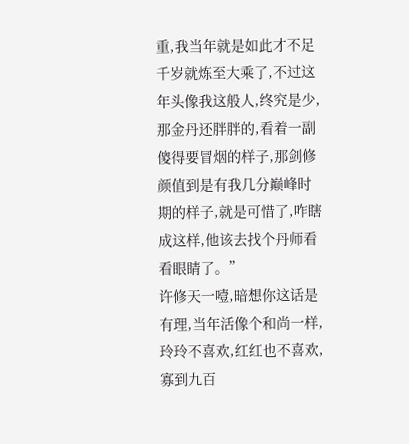重,我当年就是如此才不足千岁就炼至大乘了,不过这年头像我这般人,终究是少,那金丹还胖胖的,看着一副傻得要冒烟的样子,那剑修颜值到是有我几分巅峰时期的样子,就是可惜了,咋瞎成这样,他该去找个丹师看看眼睛了。”
许修天一噎,暗想你这话是有理,当年活像个和尚一样,玲玲不喜欢,红红也不喜欢,寡到九百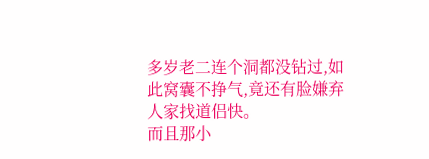多岁老二连个洞都没钻过,如此窝囊不挣气,竟还有脸嫌弃人家找道侣快。
而且那小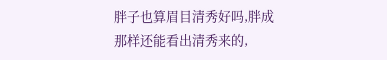胖子也算眉目清秀好吗,胖成那样还能看出清秀来的,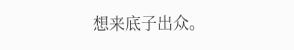想来底子出众。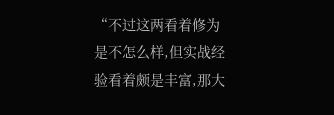“不过这两看着修为是不怎么样,但实战经验看着颇是丰富,那大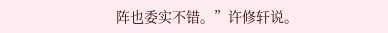阵也委实不错。”许修轩说。